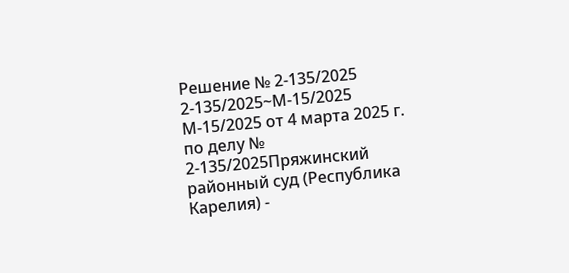Решение № 2-135/2025 2-135/2025~М-15/2025 М-15/2025 от 4 марта 2025 г. по делу № 2-135/2025Пряжинский районный суд (Республика Карелия) -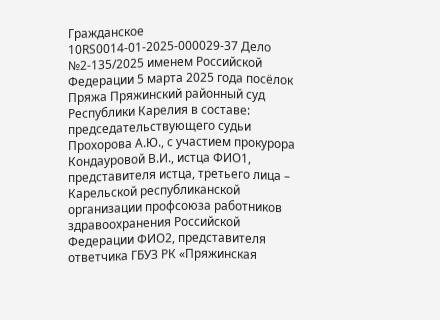Гражданское 10RS0014-01-2025-000029-37 Дело №2-135/2025 именем Российской Федерации 5 марта 2025 года посёлок Пряжа Пряжинский районный суд Республики Карелия в составе: председательствующего судьи Прохорова А.Ю., с участием прокурора Кондауровой В.И., истца ФИО1, представителя истца, третьего лица – Карельской республиканской организации профсоюза работников здравоохранения Российской Федерации ФИО2, представителя ответчика ГБУЗ РК «Пряжинская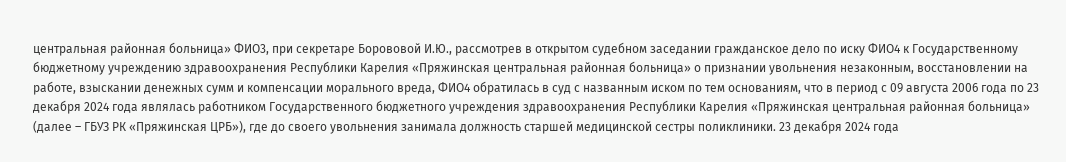центральная районная больница» ФИО3, при секретаре Борововой И.Ю., рассмотрев в открытом судебном заседании гражданское дело по иску ФИО4 к Государственному бюджетному учреждению здравоохранения Республики Карелия «Пряжинская центральная районная больница» о признании увольнения незаконным, восстановлении на работе, взыскании денежных сумм и компенсации морального вреда, ФИО4 обратилась в суд с названным иском по тем основаниям, что в период с 09 августа 2006 года по 23 декабря 2024 года являлась работником Государственного бюджетного учреждения здравоохранения Республики Карелия «Пряжинская центральная районная больница» (далее – ГБУЗ РК «Пряжинская ЦРБ»), где до своего увольнения занимала должность старшей медицинской сестры поликлиники. 23 декабря 2024 года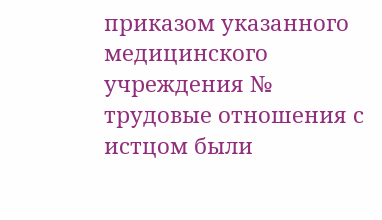приказом указанного медицинского учреждения № трудовые отношения с истцом были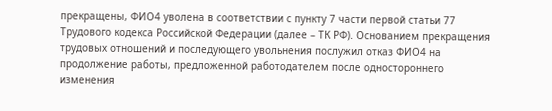прекращены, ФИО4 уволена в соответствии с пункту 7 части первой статьи 77 Трудового кодекса Российской Федерации (далее – ТК РФ). Основанием прекращения трудовых отношений и последующего увольнения послужил отказ ФИО4 на продолжение работы, предложенной работодателем после одностороннего изменения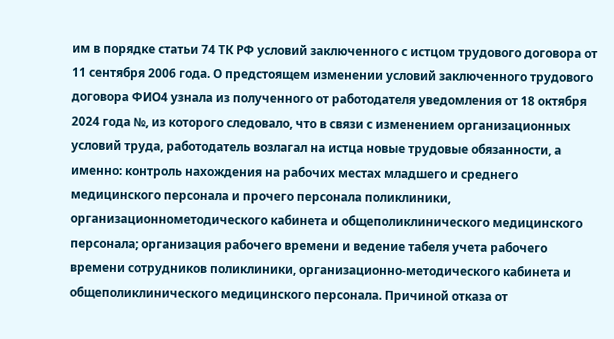им в порядке статьи 74 ТК РФ условий заключенного с истцом трудового договора от 11 сентября 2006 года. О предстоящем изменении условий заключенного трудового договора ФИО4 узнала из полученного от работодателя уведомления от 18 октября 2024 года №, из которого следовало, что в связи с изменением организационных условий труда, работодатель возлагал на истца новые трудовые обязанности, а именно: контроль нахождения на рабочих местах младшего и среднего медицинского персонала и прочего персонала поликлиники, организационнометодического кабинета и общеполиклинического медицинского персонала; организация рабочего времени и ведение табеля учета рабочего времени сотрудников поликлиники, организационно-методического кабинета и общеполиклинического медицинского персонала. Причиной отказа от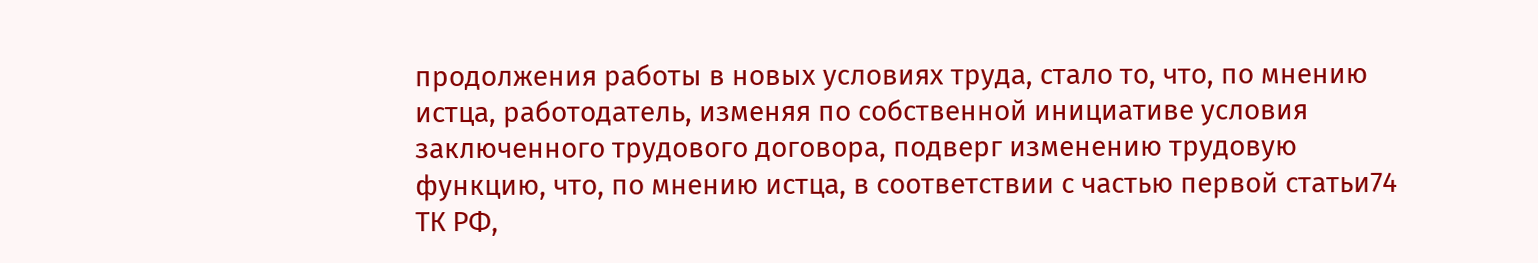продолжения работы в новых условиях труда, стало то, что, по мнению истца, работодатель, изменяя по собственной инициативе условия заключенного трудового договора, подверг изменению трудовую функцию, что, по мнению истца, в соответствии с частью первой статьи74 ТК РФ,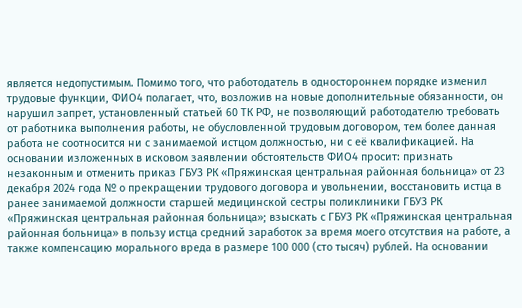является недопустимым. Помимо того, что работодатель в одностороннем порядке изменил трудовые функции, ФИО4 полагает, что, возложив на новые дополнительные обязанности, он нарушил запрет, установленный статьей 60 ТК РФ, не позволяющий работодателю требовать от работника выполнения работы, не обусловленной трудовым договором, тем более данная работа не соотносится ни с занимаемой истцом должностью, ни с её квалификацией. На основании изложенных в исковом заявлении обстоятельств ФИО4 просит: признать незаконным и отменить приказ ГБУЗ РК «Пряжинская центральная районная больница» от 23 декабря 2024 года № о прекращении трудового договора и увольнении, восстановить истца в ранее занимаемой должности старшей медицинской сестры поликлиники ГБУЗ РК «Пряжинская центральная районная больница»; взыскать с ГБУЗ РК «Пряжинская центральная районная больница» в пользу истца средний заработок за время моего отсутствия на работе, а также компенсацию морального вреда в размере 100 000 (сто тысяч) рублей. На основании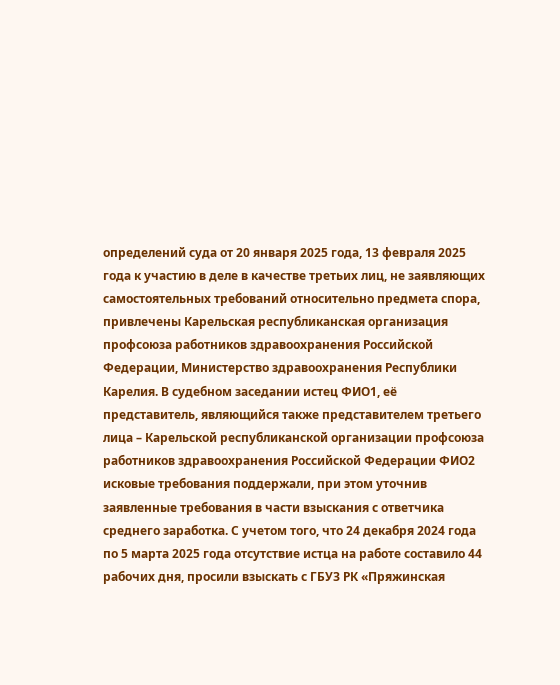определений суда от 20 января 2025 года, 13 февраля 2025 года к участию в деле в качестве третьих лиц, не заявляющих самостоятельных требований относительно предмета спора, привлечены Карельская республиканская организация профсоюза работников здравоохранения Российской Федерации, Министерство здравоохранения Республики Карелия. В судебном заседании истец ФИО1, её представитель, являющийся также представителем третьего лица – Карельской республиканской организации профсоюза работников здравоохранения Российской Федерации ФИО2 исковые требования поддержали, при этом уточнив заявленные требования в части взыскания с ответчика среднего заработка. С учетом того, что 24 декабря 2024 года по 5 марта 2025 года отсутствие истца на работе составило 44 рабочих дня, просили взыскать с ГБУЗ РК «Пряжинская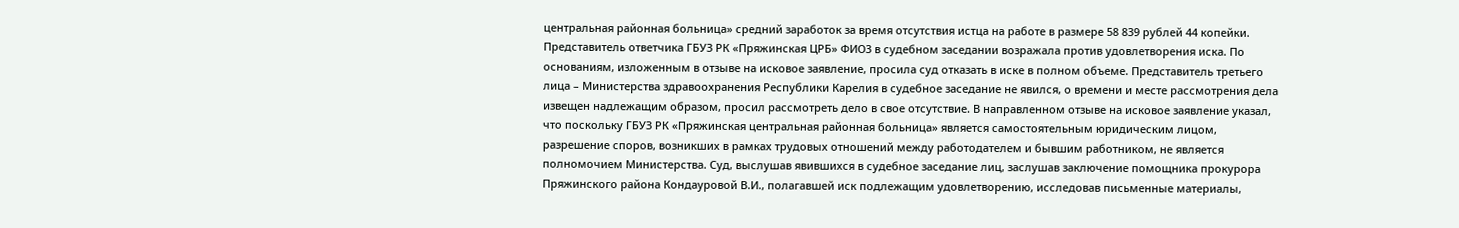центральная районная больница» средний заработок за время отсутствия истца на работе в размере 58 839 рублей 44 копейки. Представитель ответчика ГБУЗ РК «Пряжинская ЦРБ» ФИО3 в судебном заседании возражала против удовлетворения иска. По основаниям, изложенным в отзыве на исковое заявление, просила суд отказать в иске в полном объеме. Представитель третьего лица – Министерства здравоохранения Республики Карелия в судебное заседание не явился, о времени и месте рассмотрения дела извещен надлежащим образом, просил рассмотреть дело в свое отсутствие. В направленном отзыве на исковое заявление указал, что поскольку ГБУЗ РК «Пряжинская центральная районная больница» является самостоятельным юридическим лицом, разрешение споров, возникших в рамках трудовых отношений между работодателем и бывшим работником, не является полномочием Министерства. Суд, выслушав явившихся в судебное заседание лиц, заслушав заключение помощника прокурора Пряжинского района Кондауровой В.И., полагавшей иск подлежащим удовлетворению, исследовав письменные материалы,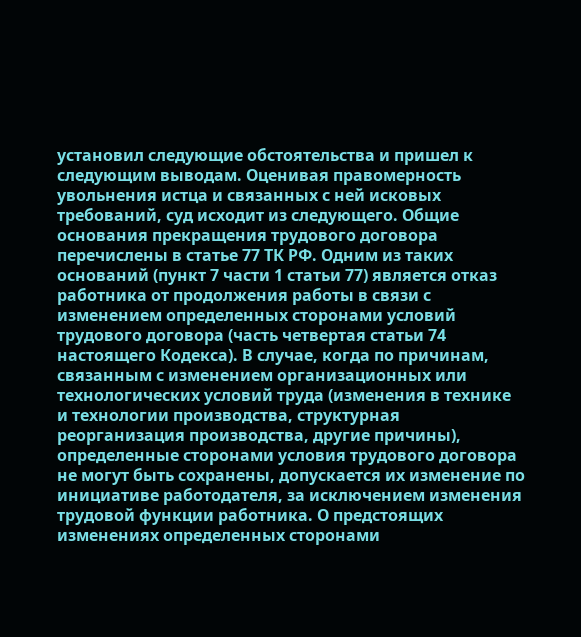установил следующие обстоятельства и пришел к следующим выводам. Оценивая правомерность увольнения истца и связанных с ней исковых требований, суд исходит из следующего. Общие основания прекращения трудового договора перечислены в статье 77 ТК РФ. Одним из таких оснований (пункт 7 части 1 статьи 77) является отказ работника от продолжения работы в связи с изменением определенных сторонами условий трудового договора (часть четвертая статьи 74 настоящего Кодекса). В случае, когда по причинам, связанным с изменением организационных или технологических условий труда (изменения в технике и технологии производства, структурная реорганизация производства, другие причины), определенные сторонами условия трудового договора не могут быть сохранены, допускается их изменение по инициативе работодателя, за исключением изменения трудовой функции работника. О предстоящих изменениях определенных сторонами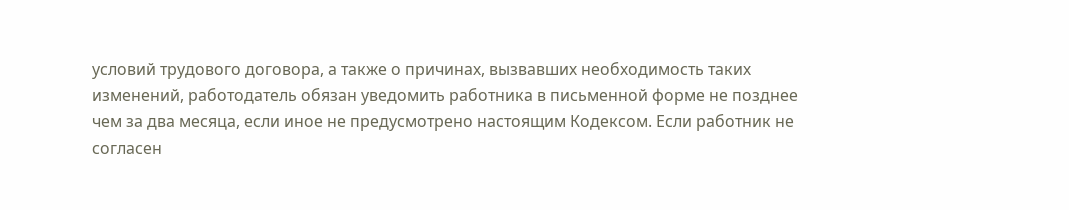условий трудового договора, а также о причинах, вызвавших необходимость таких изменений, работодатель обязан уведомить работника в письменной форме не позднее чем за два месяца, если иное не предусмотрено настоящим Кодексом. Если работник не согласен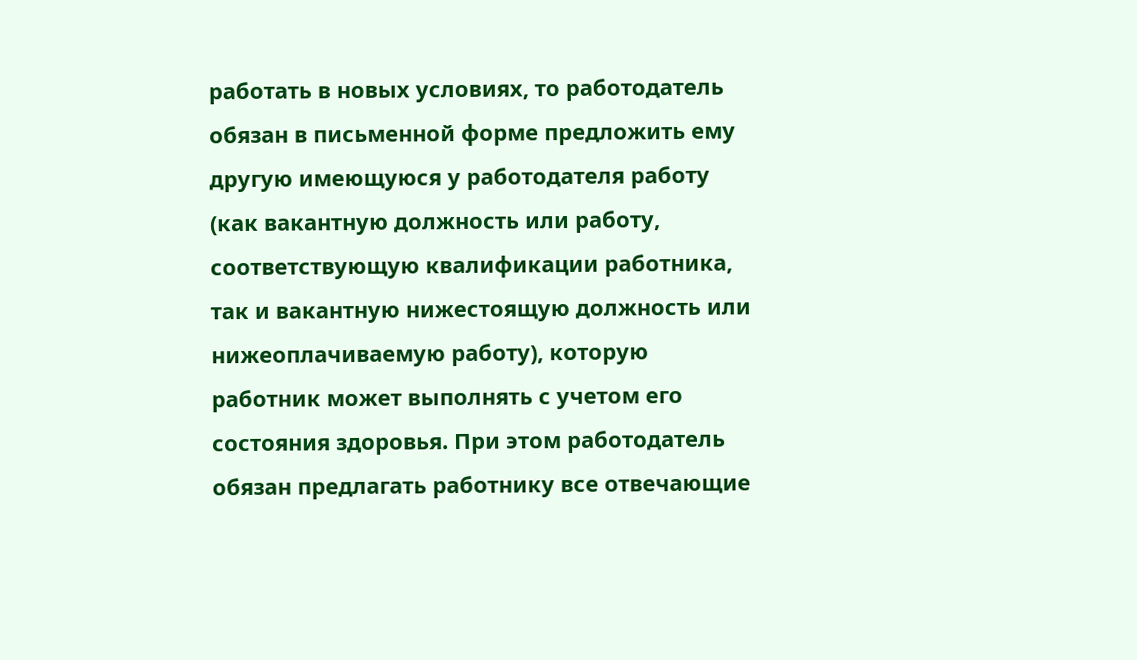работать в новых условиях, то работодатель обязан в письменной форме предложить ему другую имеющуюся у работодателя работу (как вакантную должность или работу, соответствующую квалификации работника, так и вакантную нижестоящую должность или нижеоплачиваемую работу), которую работник может выполнять с учетом его состояния здоровья. При этом работодатель обязан предлагать работнику все отвечающие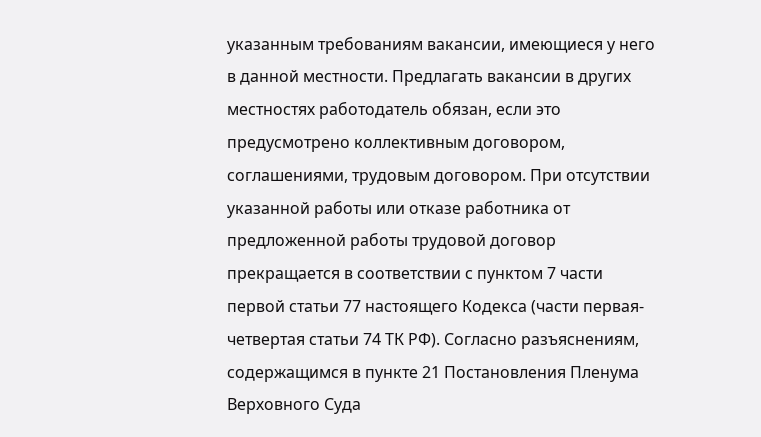указанным требованиям вакансии, имеющиеся у него в данной местности. Предлагать вакансии в других местностях работодатель обязан, если это предусмотрено коллективным договором, соглашениями, трудовым договором. При отсутствии указанной работы или отказе работника от предложенной работы трудовой договор прекращается в соответствии с пунктом 7 части первой статьи 77 настоящего Кодекса (части первая-четвертая статьи 74 ТК РФ). Согласно разъяснениям, содержащимся в пункте 21 Постановления Пленума Верховного Суда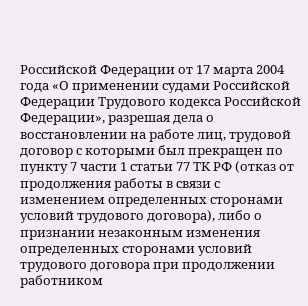Российской Федерации от 17 марта 2004 года «О применении судами Российской Федерации Трудового кодекса Российской Федерации», разрешая дела о восстановлении на работе лиц, трудовой договор с которыми был прекращен по пункту 7 части 1 статьи 77 ТК РФ (отказ от продолжения работы в связи с изменением определенных сторонами условий трудового договора), либо о признании незаконным изменения определенных сторонами условий трудового договора при продолжении работником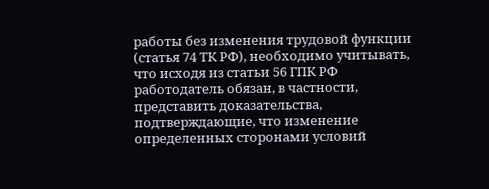работы без изменения трудовой функции (статья 74 ТК РФ), необходимо учитывать, что исходя из статьи 56 ГПК РФ работодатель обязан, в частности, представить доказательства, подтверждающие, что изменение определенных сторонами условий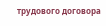трудового договора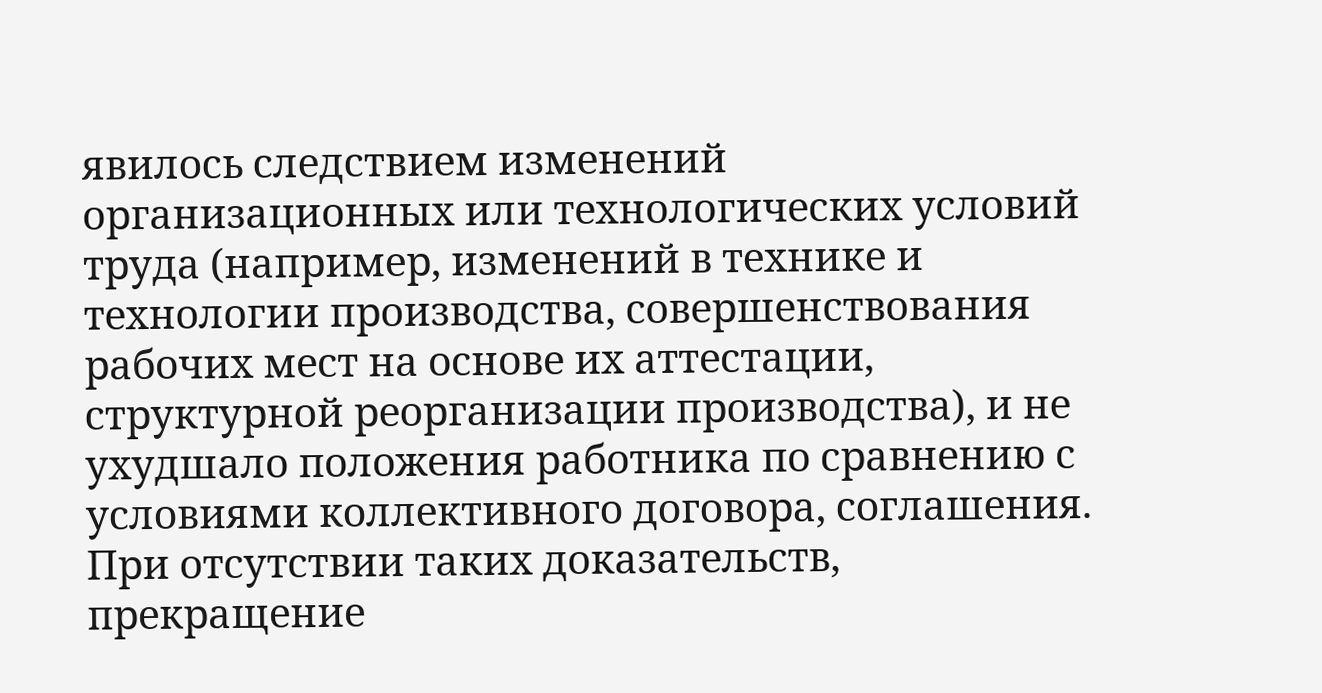явилось следствием изменений организационных или технологических условий труда (например, изменений в технике и технологии производства, совершенствования рабочих мест на основе их аттестации, структурной реорганизации производства), и не ухудшало положения работника по сравнению с условиями коллективного договора, соглашения. При отсутствии таких доказательств, прекращение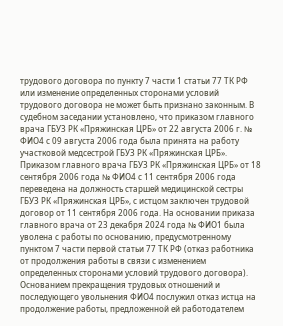трудового договора по пункту 7 части 1 статьи 77 ТК РФ или изменение определенных сторонами условий трудового договора не может быть признано законным. В судебном заседании установлено, что приказом главного врача ГБУЗ РК «Пряжинская ЦРБ» от 22 августа 2006 г. № ФИО4 с 09 августа 2006 года была принята на работу участковой медсестрой ГБУЗ РК «Пряжинская ЦРБ». Приказом главного врача ГБУЗ РК «Пряжинская ЦРБ» от 18 сентября 2006 года № ФИО4 с 11 сентября 2006 года переведена на должность старшей медицинской сестры ГБУЗ РК «Пряжинская ЦРБ», с истцом заключен трудовой договор от 11 сентября 2006 года. На основании приказа главного врача от 23 декабря 2024 года № ФИО1 была уволена с работы по основанию, предусмотренному пунктом 7 части первой статьи 77 ТК РФ (отказ работника от продолжения работы в связи с изменением определенных сторонами условий трудового договора). Основанием прекращения трудовых отношений и последующего увольнения ФИО4 послужил отказ истца на продолжение работы, предложенной ей работодателем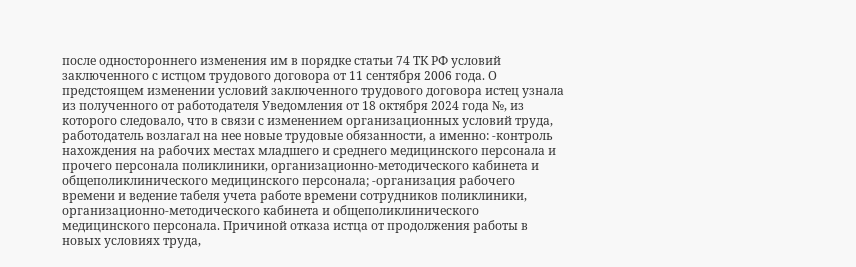после одностороннего изменения им в порядке статьи 74 TК РФ условий заключенного с истцом трудового договора от 11 сентября 2006 года. О предстоящем изменении условий заключенного трудового договора истец узнала из полученного от работодателя Уведомления от 18 октября 2024 года №, из которого следовало, что в связи с изменением организационных условий труда, работодатель возлагал на нее новые трудовые обязанности, а именно: -контроль нахождения на рабочих местах младшего и среднего медицинского персонала и прочего персонала поликлиники, организационно-методического кабинета и общеполиклинического медицинского персонала; -организация рабочего времени и ведение табеля учета работе времени сотрудников поликлиники, организационно-методического кабинета и общеполиклинического медицинского персонала. Причиной отказа истца от продолжения работы в новых условиях труда,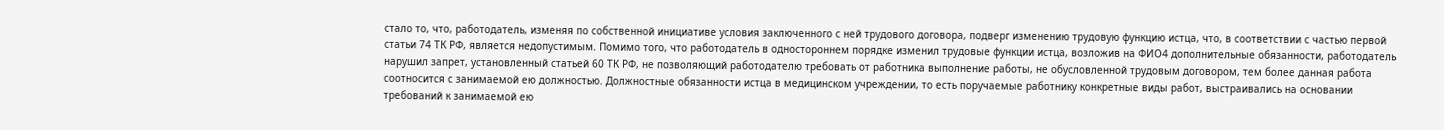стало то, что, работодатель, изменяя по собственной инициативе условия заключенного с ней трудового договора, подверг изменению трудовую функцию истца, что, в соответствии с частью первой статьи 74 ТК РФ, является недопустимым. Помимо того, что работодатель в одностороннем порядке изменил трудовые функции истца, возложив на ФИО4 дополнительные обязанности, работодатель нарушил запрет, установленный статьей 60 ТК РФ, не позволяющий работодателю требовать от работника выполнение работы, не обусловленной трудовым договором, тем более данная работа соотносится с занимаемой ею должностью. Должностные обязанности истца в медицинском учреждении, то есть поручаемые работнику конкретные виды работ, выстраивались на основании требований к занимаемой ею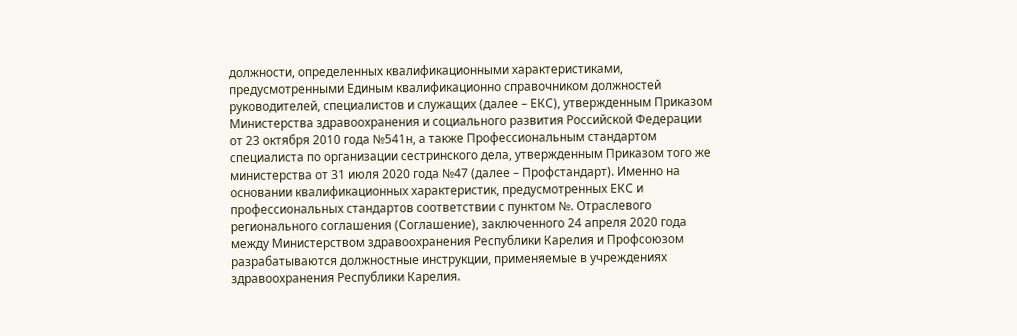должности, определенных квалификационными характеристиками, предусмотренными Единым квалификационно справочником должностей руководителей, специалистов и служащих (далее – ЕКС), утвержденным Приказом Министерства здравоохранения и социального развития Российской Федерации от 23 октября 2010 года №541н, а также Профессиональным стандартом специалиста по организации сестринского дела, утвержденным Приказом того же министерства от 31 июля 2020 года №47 (далее – Профстандарт). Именно на основании квалификационных характеристик, предусмотренных ЕКС и профессиональных стандартов соответствии с пунктом №. Отраслевого регионального соглашения (Соглашение), заключенного 24 апреля 2020 года между Министерством здравоохранения Республики Карелия и Профсоюзом разрабатываются должностные инструкции, применяемые в учреждениях здравоохранения Республики Карелия.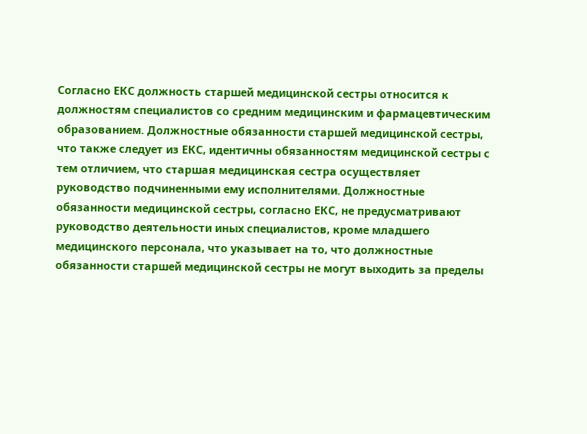Согласно ЕКС должность старшей медицинской сестры относится к должностям специалистов со средним медицинским и фармацевтическим образованием. Должностные обязанности старшей медицинской сестры, что также следует из ЕКС, идентичны обязанностям медицинской сестры с тем отличием, что старшая медицинская сестра осуществляет руководство подчиненными ему исполнителями. Должностные обязанности медицинской сестры, согласно ЕКС, не предусматривают руководство деятельности иных специалистов, кроме младшего медицинского персонала, что указывает на то, что должностные обязанности старшей медицинской сестры не могут выходить за пределы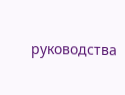руководства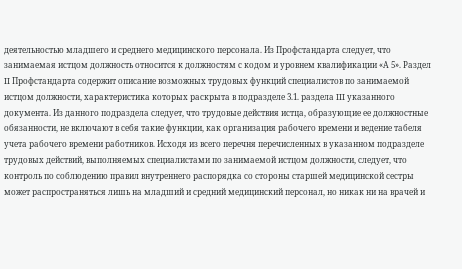деятельностью младшего и среднего медицинского персонала. Из Профстандарта следует, что занимаемая истцом должность относится к должностям с кодом и уровнем квалификации «А 5». Раздел II Профстандарта содержит описание возможных трудовых функций специалистов по занимаемой истцом должности, характеристика которых раскрыта в подразделе 3.1. раздела III указанного документа. Из данного подраздела следует, что трудовые действия истца, образующие ее должностные обязанности, не включают в себя такие функции, как организация рабочего времени и ведение табеля учета рабочего времени работников. Исходя из всего перечня перечисленных в указанном подразделе трудовых действий, выполняемых специалистами по занимаемой истцом должности, следует, что контроль по соблюдению правил внутреннего распорядка со стороны старшей медицинской сестры может распространяться лишь на младший и средний медицинский персонал, но никак ни на врачей и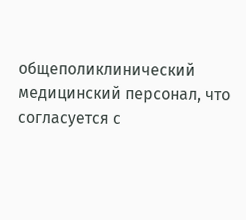общеполиклинический медицинский персонал, что согласуется с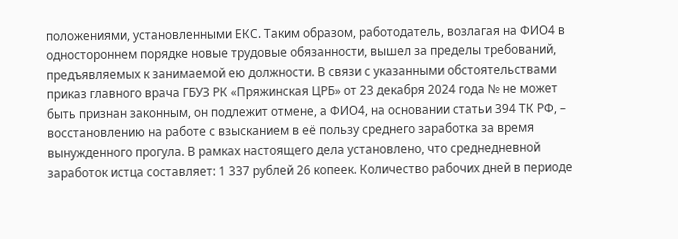положениями, установленными ЕКС. Таким образом, работодатель, возлагая на ФИО4 в одностороннем порядке новые трудовые обязанности, вышел за пределы требований, предъявляемых к занимаемой ею должности. В связи с указанными обстоятельствами приказ главного врача ГБУЗ РК «Пряжинская ЦРБ» от 23 декабря 2024 года № не может быть признан законным, он подлежит отмене, а ФИО4, на основании статьи 394 ТК РФ, – восстановлению на работе с взысканием в её пользу среднего заработка за время вынужденного прогула. В рамках настоящего дела установлено, что среднедневной заработок истца составляет: 1 337 рублей 26 копеек. Количество рабочих дней в периоде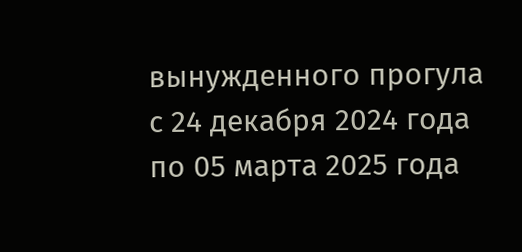вынужденного прогула с 24 декабря 2024 года по 05 марта 2025 года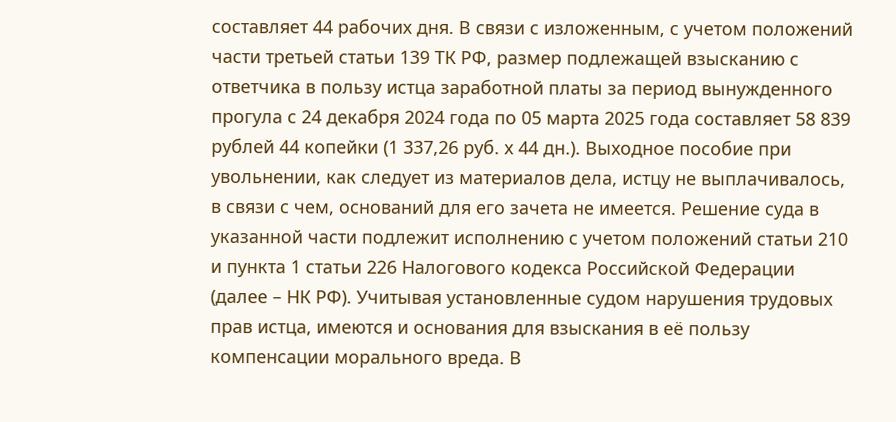составляет 44 рабочих дня. В связи с изложенным, с учетом положений части третьей статьи 139 ТК РФ, размер подлежащей взысканию с ответчика в пользу истца заработной платы за период вынужденного прогула с 24 декабря 2024 года по 05 марта 2025 года составляет 58 839 рублей 44 копейки (1 337,26 руб. х 44 дн.). Выходное пособие при увольнении, как следует из материалов дела, истцу не выплачивалось, в связи с чем, оснований для его зачета не имеется. Решение суда в указанной части подлежит исполнению с учетом положений статьи 210 и пункта 1 статьи 226 Налогового кодекса Российской Федерации (далее – НК РФ). Учитывая установленные судом нарушения трудовых прав истца, имеются и основания для взыскания в её пользу компенсации морального вреда. В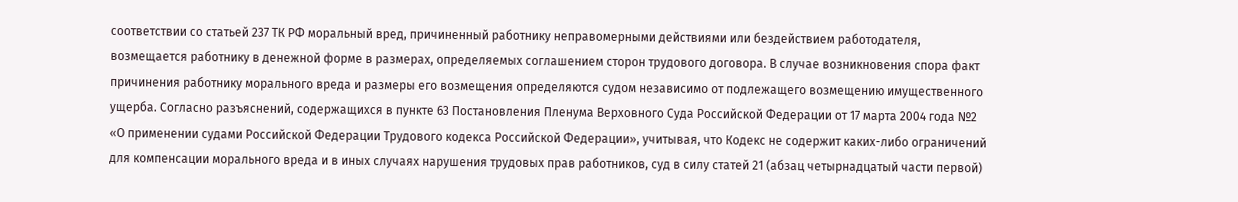соответствии со статьей 237 ТК РФ моральный вред, причиненный работнику неправомерными действиями или бездействием работодателя, возмещается работнику в денежной форме в размерах, определяемых соглашением сторон трудового договора. В случае возникновения спора факт причинения работнику морального вреда и размеры его возмещения определяются судом независимо от подлежащего возмещению имущественного ущерба. Согласно разъяснений, содержащихся в пункте 63 Постановления Пленума Верховного Суда Российской Федерации от 17 марта 2004 года №2 «О применении судами Российской Федерации Трудового кодекса Российской Федерации», учитывая, что Кодекс не содержит каких-либо ограничений для компенсации морального вреда и в иных случаях нарушения трудовых прав работников, суд в силу статей 21 (абзац четырнадцатый части первой)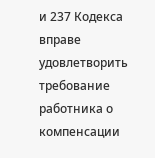и 237 Кодекса вправе удовлетворить требование работника о компенсации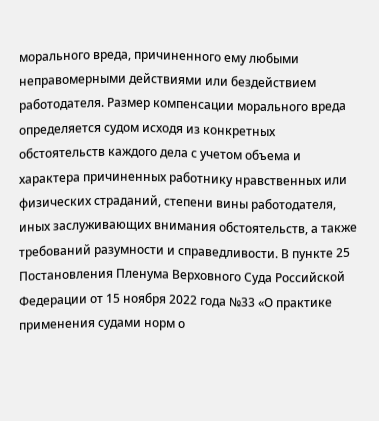морального вреда, причиненного ему любыми неправомерными действиями или бездействием работодателя. Размер компенсации морального вреда определяется судом исходя из конкретных обстоятельств каждого дела с учетом объема и характера причиненных работнику нравственных или физических страданий, степени вины работодателя, иных заслуживающих внимания обстоятельств, а также требований разумности и справедливости. В пункте 25 Постановления Пленума Верховного Суда Российской Федерации от 15 ноября 2022 года №33 «О практике применения судами норм о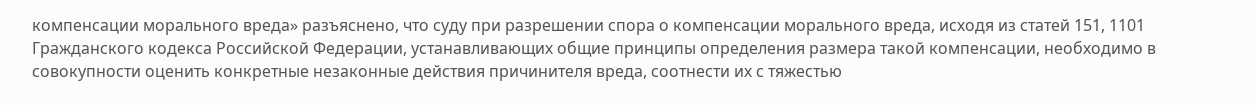компенсации морального вреда» разъяснено, что суду при разрешении спора о компенсации морального вреда, исходя из статей 151, 1101 Гражданского кодекса Российской Федерации, устанавливающих общие принципы определения размера такой компенсации, необходимо в совокупности оценить конкретные незаконные действия причинителя вреда, соотнести их с тяжестью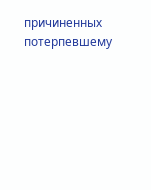причиненных потерпевшему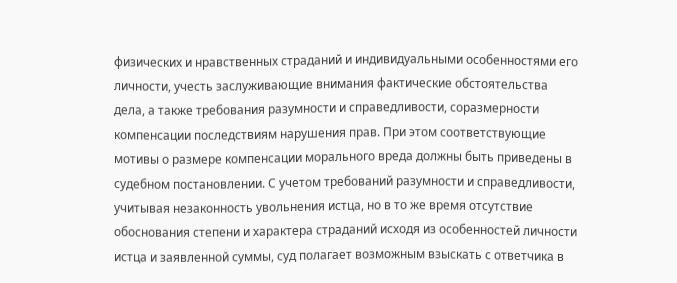физических и нравственных страданий и индивидуальными особенностями его личности, учесть заслуживающие внимания фактические обстоятельства дела, а также требования разумности и справедливости, соразмерности компенсации последствиям нарушения прав. При этом соответствующие мотивы о размере компенсации морального вреда должны быть приведены в судебном постановлении. С учетом требований разумности и справедливости, учитывая незаконность увольнения истца, но в то же время отсутствие обоснования степени и характера страданий исходя из особенностей личности истца и заявленной суммы, суд полагает возможным взыскать с ответчика в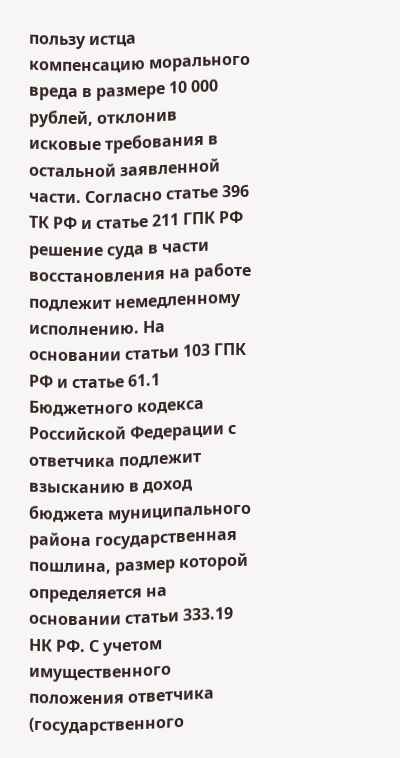пользу истца компенсацию морального вреда в размере 10 000 рублей, отклонив исковые требования в остальной заявленной части. Согласно статье 396 ТК РФ и статье 211 ГПК РФ решение суда в части восстановления на работе подлежит немедленному исполнению. На основании статьи 103 ГПК РФ и статье 61.1 Бюджетного кодекса Российской Федерации с ответчика подлежит взысканию в доход бюджета муниципального района государственная пошлина, размер которой определяется на основании статьи 333.19 НК РФ. С учетом имущественного положения ответчика (государственного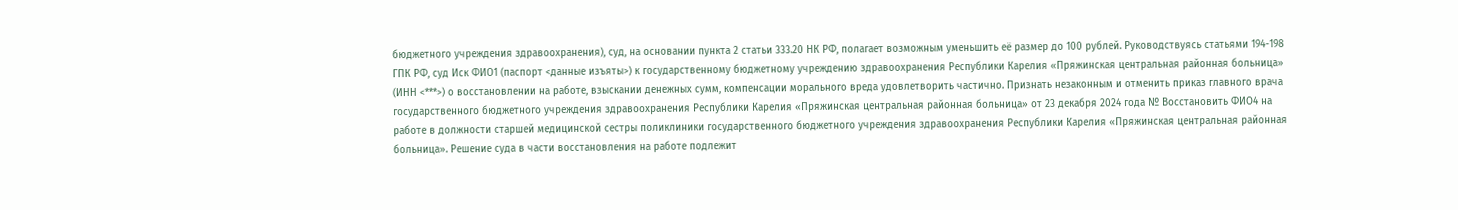бюджетного учреждения здравоохранения), суд, на основании пункта 2 статьи 333.20 НК РФ, полагает возможным уменьшить её размер до 100 рублей. Руководствуясь статьями 194-198 ГПК РФ, суд Иск ФИО1 (паспорт <данные изъяты>) к государственному бюджетному учреждению здравоохранения Республики Карелия «Пряжинская центральная районная больница» (ИНН <***>) о восстановлении на работе, взыскании денежных сумм, компенсации морального вреда удовлетворить частично. Признать незаконным и отменить приказ главного врача государственного бюджетного учреждения здравоохранения Республики Карелия «Пряжинская центральная районная больница» от 23 декабря 2024 года № Восстановить ФИО4 на работе в должности старшей медицинской сестры поликлиники государственного бюджетного учреждения здравоохранения Республики Карелия «Пряжинская центральная районная больница». Решение суда в части восстановления на работе подлежит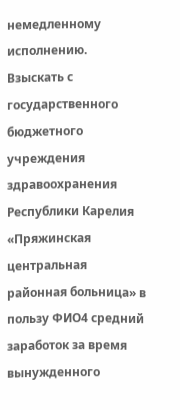немедленному исполнению. Взыскать с государственного бюджетного учреждения здравоохранения Республики Карелия «Пряжинская центральная районная больница» в пользу ФИО4 средний заработок за время вынужденного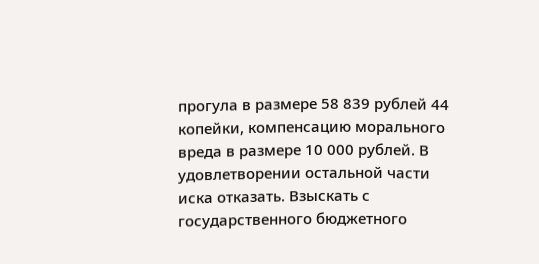прогула в размере 58 839 рублей 44 копейки, компенсацию морального вреда в размере 10 000 рублей. В удовлетворении остальной части иска отказать. Взыскать с государственного бюджетного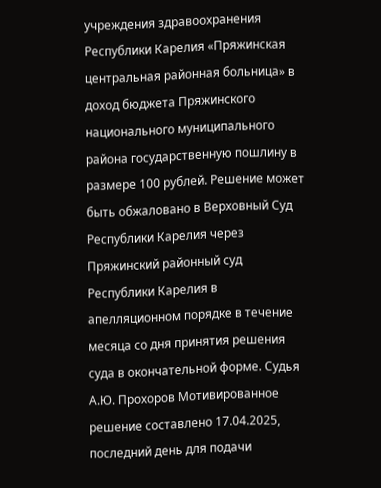учреждения здравоохранения Республики Карелия «Пряжинская центральная районная больница» в доход бюджета Пряжинского национального муниципального района государственную пошлину в размере 100 рублей. Решение может быть обжаловано в Верховный Суд Республики Карелия через Пряжинский районный суд Республики Карелия в апелляционном порядке в течение месяца со дня принятия решения суда в окончательной форме. Судья А.Ю. Прохоров Мотивированное решение составлено 17.04.2025, последний день для подачи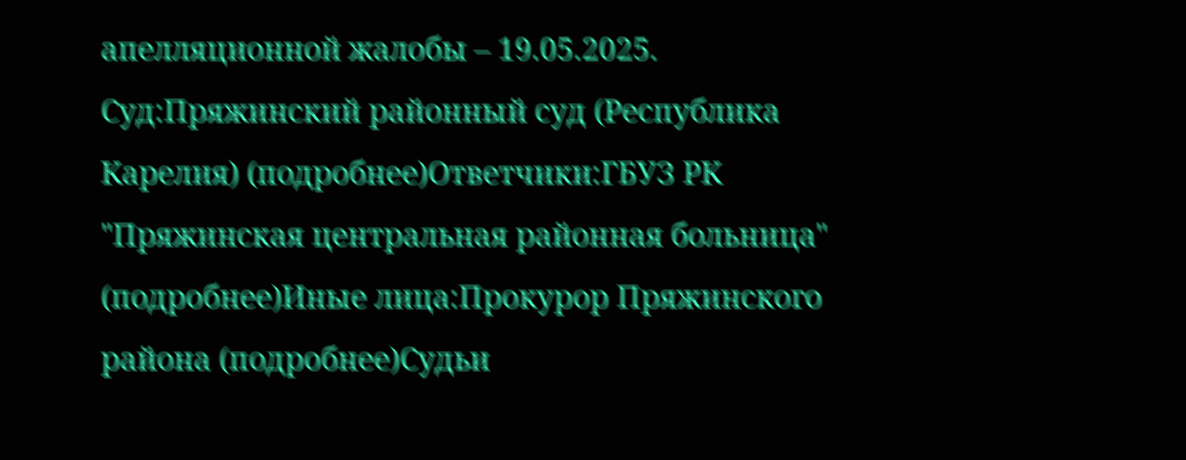апелляционной жалобы – 19.05.2025. Суд:Пряжинский районный суд (Республика Карелия) (подробнее)Ответчики:ГБУЗ РК "Пряжинская центральная районная больница" (подробнее)Иные лица:Прокурор Пряжинского района (подробнее)Судьи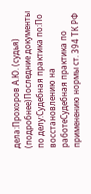дела:Прохоров А.Ю. (судья) (подробнее)Последние документы по делу:Судебная практика по:По восстановлению на работеСудебная практика по применению нормы ст. 394 ТК РФ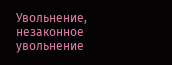Увольнение, незаконное увольнение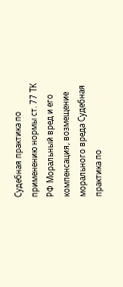Судебная практика по применению нормы ст. 77 ТК РФ Моральный вред и его компенсация, возмещение морального вреда Судебная практика по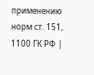применению норм ст. 151, 1100 ГК РФ |